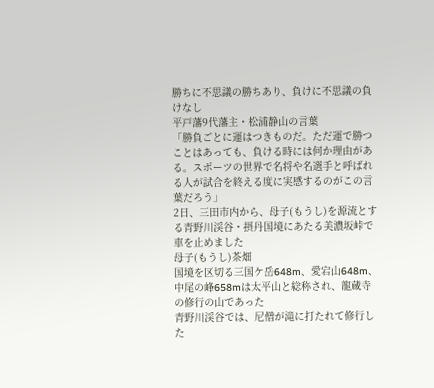勝ちに不思議の勝ちあり、負けに不思議の負けなし
平戸藩9代藩主・松浦静山の言葉
「勝負ごとに運はつきものだ。ただ運で勝つことはあっても、負ける時には何か理由がある。スポーツの世界で名将や名選手と呼ばれる人が試合を終える度に実感するのがこの言葉だろう」
2日、三田市内から、母子(もうし)を源流とする青野川渓谷・摂丹国境にあたる美濃坂峠で車を止めました
母子(もうし)茶畑
国境を区切る三国ケ岳648m、愛宕山648m、中尾の峰658mは太平山と総称され、龍蔵寺の修行の山であった
青野川渓谷では、尼僧が滝に打たれて修行した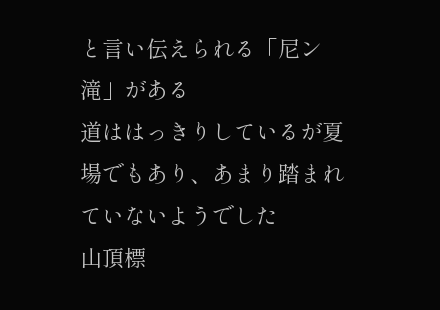と言い伝えられる「尼ン滝」がある
道ははっきりしているが夏場でもあり、あまり踏まれていないようでした
山頂標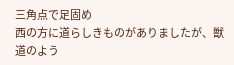三角点で足固め
西の方に道らしきものがありましたが、獣道のよう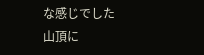な感じでした
山頂に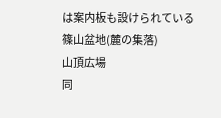は案内板も設けられている
篠山盆地(麓の集落)
山頂広場
同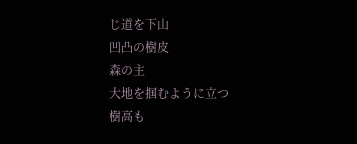じ道を下山
凹凸の樹皮
森の主
大地を掴むように立つ
樹高も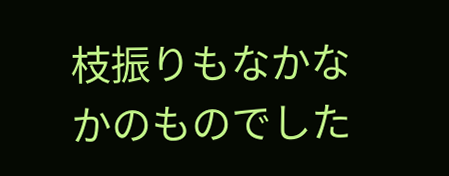枝振りもなかなかのものでした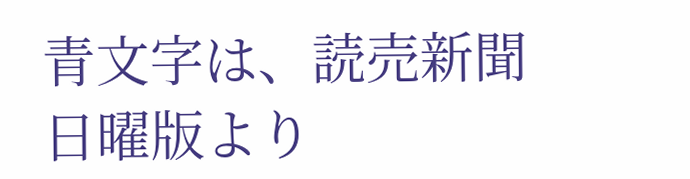青文字は、読売新聞日曜版より